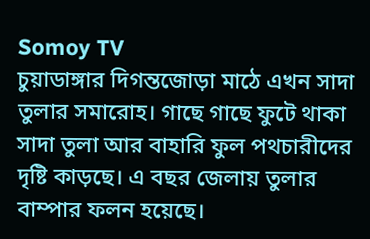Somoy TV
চুয়াডাঙ্গার দিগন্তজোড়া মাঠে এখন সাদা তুলার সমারোহ। গাছে গাছে ফুটে থাকা সাদা তুলা আর বাহারি ফুল পথচারীদের দৃষ্টি কাড়ছে। এ বছর জেলায় তুলার বাম্পার ফলন হয়েছে।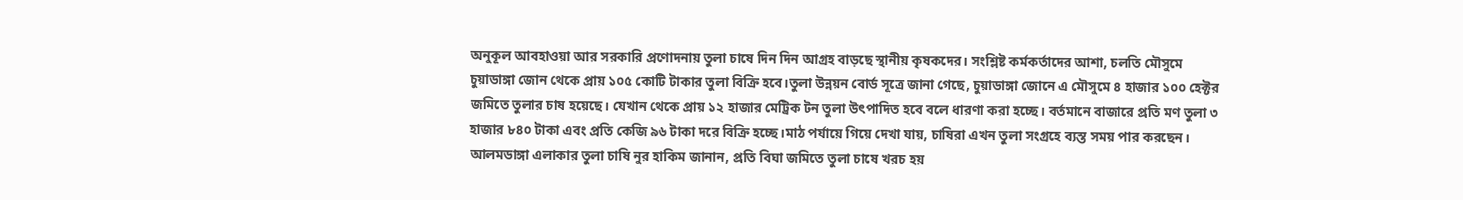অনুকূল আবহাওয়া আর সরকারি প্রণোদনায় তুলা চাষে দিন দিন আগ্রহ বাড়ছে স্থানীয় কৃষকদের। সংশ্লিষ্ট কর্মকর্তাদের আশা, চলতি মৌসুমে চুয়াডাঙ্গা জোন থেকে প্রায় ১০৫ কোটি টাকার তুলা বিক্রি হবে।তুলা উন্নয়ন বোর্ড সূত্রে জানা গেছে, চুয়াডাঙ্গা জোনে এ মৌসুমে ৪ হাজার ১০০ হেক্টর জমিতে তুলার চাষ হয়েছে। যেখান থেকে প্রায় ১২ হাজার মেট্রিক টন তুলা উৎপাদিত হবে বলে ধারণা করা হচ্ছে। বর্তমানে বাজারে প্রতি মণ তুলা ৩ হাজার ৮৪০ টাকা এবং প্রতি কেজি ৯৬ টাকা দরে বিক্রি হচ্ছে।মাঠ পর্যায়ে গিয়ে দেখা যায়, চাষিরা এখন তুলা সংগ্রহে ব্যস্ত সময় পার করছেন। আলমডাঙ্গা এলাকার তুলা চাষি নুর হাকিম জানান, প্রতি বিঘা জমিতে তুলা চাষে খরচ হয়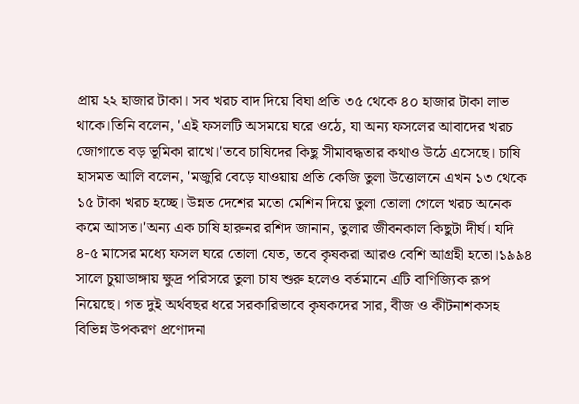প্রায় ২২ হাজার টাকা। সব খরচ বাদ দিয়ে বিঘা প্রতি ৩৫ থেকে ৪০ হাজার টাকা লাভ থাকে।তিনি বলেন, 'এই ফসলটি অসময়ে ঘরে ওঠে, যা অন্য ফসলের আবাদের খরচ জোগাতে বড় ভূমিকা রাখে।'তবে চাষিদের কিছু সীমাবদ্ধতার কথাও উঠে এসেছে। চাষি হাসমত আলি বলেন, 'মজুরি বেড়ে যাওয়ায় প্রতি কেজি তুলা উত্তোলনে এখন ১৩ থেকে ১৫ টাকা খরচ হচ্ছে। উন্নত দেশের মতো মেশিন দিয়ে তুলা তোলা গেলে খরচ অনেক কমে আসত।'অন্য এক চাষি হারুনর রশিদ জানান, তুলার জীবনকাল কিছুটা দীর্ঘ। যদি ৪-৫ মাসের মধ্যে ফসল ঘরে তোলা যেত, তবে কৃষকরা আরও বেশি আগ্রহী হতো।১৯৯৪ সালে চুয়াডাঙ্গায় ক্ষুদ্র পরিসরে তুলা চাষ শুরু হলেও বর্তমানে এটি বাণিজ্যিক রূপ নিয়েছে। গত দুই অর্থবছর ধরে সরকারিভাবে কৃষকদের সার, বীজ ও কীটনাশকসহ বিভিন্ন উপকরণ প্রণোদনা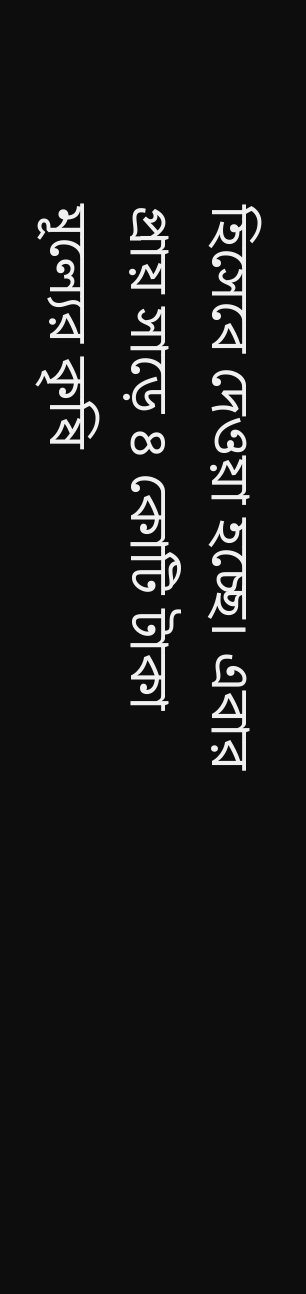হিসেবে দেওয়া হচ্ছে। এবার প্রায় সাড়ে ৪ কোটি টাকা মূল্যের কৃষি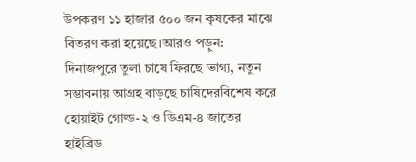উপকরণ ১১ হাজার ৫০০ জন কৃষকের মাঝে বিতরণ করা হয়েছে।আরও পড়ুন: দিনাজপুরে তুলা চাষে ফিরছে ভাগ্য, নতুন সম্ভাবনায় আগ্রহ বাড়ছে চাষিদেরবিশেষ করে হোয়াইট গোল্ড-২ ও ডিএম-৪ জাতের হাইব্রিড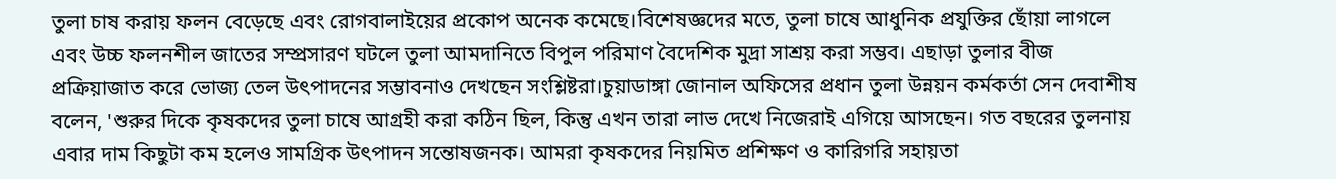তুলা চাষ করায় ফলন বেড়েছে এবং রোগবালাইয়ের প্রকোপ অনেক কমেছে।বিশেষজ্ঞদের মতে, তুলা চাষে আধুনিক প্রযুক্তির ছোঁয়া লাগলে এবং উচ্চ ফলনশীল জাতের সম্প্রসারণ ঘটলে তুলা আমদানিতে বিপুল পরিমাণ বৈদেশিক মুদ্রা সাশ্রয় করা সম্ভব। এছাড়া তুলার বীজ প্রক্রিয়াজাত করে ভোজ্য তেল উৎপাদনের সম্ভাবনাও দেখছেন সংশ্লিষ্টরা।চুয়াডাঙ্গা জোনাল অফিসের প্রধান তুলা উন্নয়ন কর্মকর্তা সেন দেবাশীষ বলেন, 'শুরুর দিকে কৃষকদের তুলা চাষে আগ্রহী করা কঠিন ছিল, কিন্তু এখন তারা লাভ দেখে নিজেরাই এগিয়ে আসছেন। গত বছরের তুলনায় এবার দাম কিছুটা কম হলেও সামগ্রিক উৎপাদন সন্তোষজনক। আমরা কৃষকদের নিয়মিত প্রশিক্ষণ ও কারিগরি সহায়তা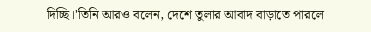দিচ্ছি।'তিনি আরও বলেন, দেশে তুলার আবাদ বাড়াতে পারলে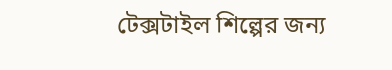টেক্সটাইল শিল্পের জন্য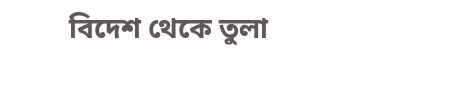বিদেশ থেকে তুলা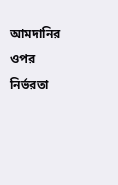আমদানির ওপর নির্ভরতা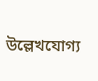উল্লেখযোগ্য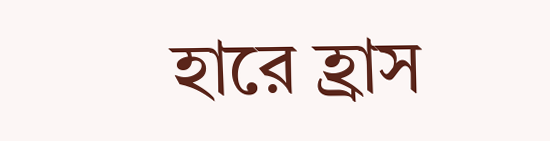হারে হ্রাস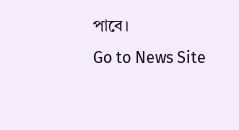পাবে।
Go to News Site